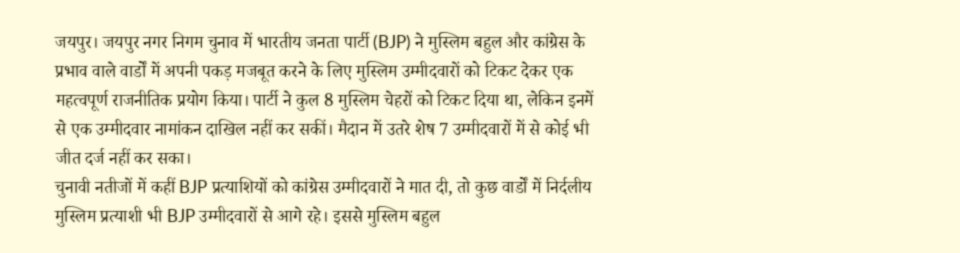जयपुर। जयपुर नगर निगम चुनाव में भारतीय जनता पार्टी (BJP) ने मुस्लिम बहुल और कांग्रेस के प्रभाव वाले वार्डों में अपनी पकड़ मजबूत करने के लिए मुस्लिम उम्मीदवारों को टिकट देकर एक महत्वपूर्ण राजनीतिक प्रयोग किया। पार्टी ने कुल 8 मुस्लिम चेहरों को टिकट दिया था, लेकिन इनमें से एक उम्मीदवार नामांकन दाखिल नहीं कर सकीं। मैदान में उतरे शेष 7 उम्मीदवारों में से कोई भी जीत दर्ज नहीं कर सका।
चुनावी नतीजों में कहीं BJP प्रत्याशियों को कांग्रेस उम्मीदवारों ने मात दी, तो कुछ वार्डों में निर्दलीय मुस्लिम प्रत्याशी भी BJP उम्मीदवारों से आगे रहे। इससे मुस्लिम बहुल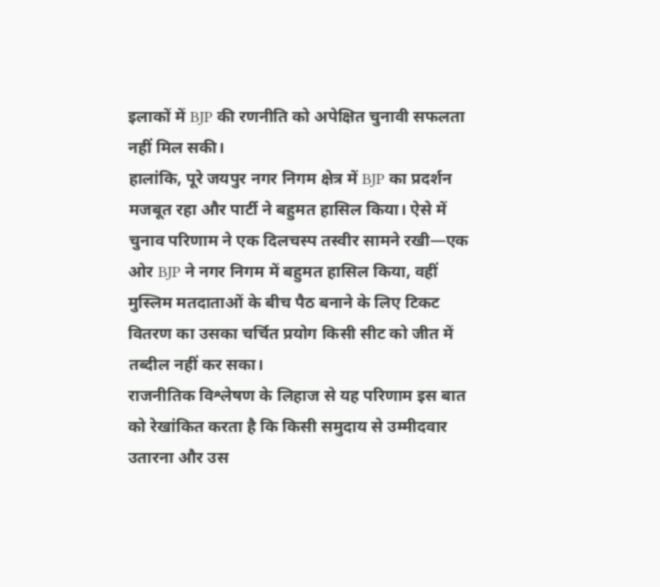इलाकों में BJP की रणनीति को अपेक्षित चुनावी सफलता नहीं मिल सकी।
हालांकि, पूरे जयपुर नगर निगम क्षेत्र में BJP का प्रदर्शन मजबूत रहा और पार्टी ने बहुमत हासिल किया। ऐसे में चुनाव परिणाम ने एक दिलचस्प तस्वीर सामने रखी—एक ओर BJP ने नगर निगम में बहुमत हासिल किया, वहीं मुस्लिम मतदाताओं के बीच पैठ बनाने के लिए टिकट वितरण का उसका चर्चित प्रयोग किसी सीट को जीत में तब्दील नहीं कर सका।
राजनीतिक विश्लेषण के लिहाज से यह परिणाम इस बात को रेखांकित करता है कि किसी समुदाय से उम्मीदवार उतारना और उस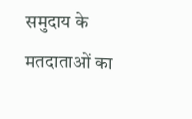समुदाय के मतदाताओं का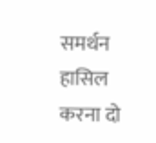समर्थन हासिल करना दो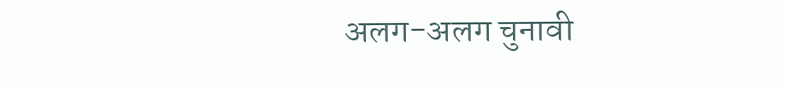अलग-अलग चुनावी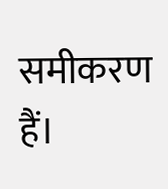समीकरण हैं।